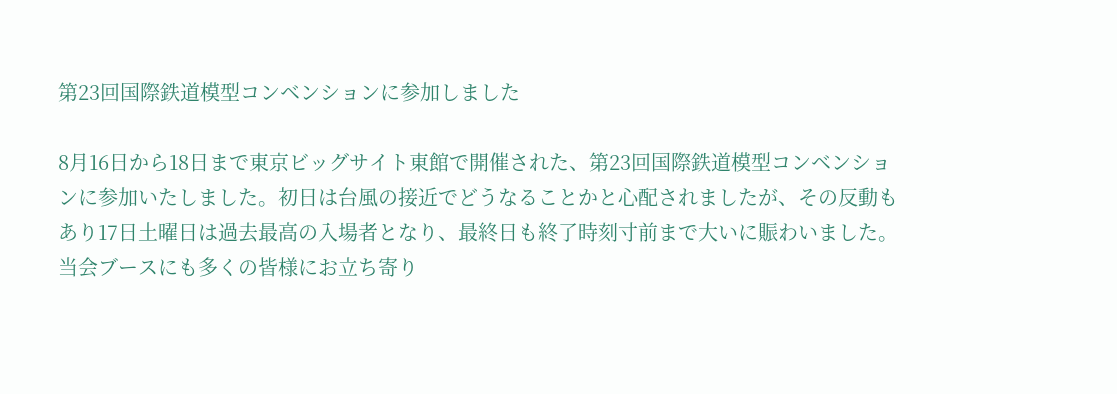第23回国際鉄道模型コンベンションに参加しました

8月16日から18日まで東京ビッグサイト東館で開催された、第23回国際鉄道模型コンベンションに参加いたしました。初日は台風の接近でどうなることかと心配されましたが、その反動もあり17日土曜日は過去最高の入場者となり、最終日も終了時刻寸前まで大いに賑わいました。当会ブースにも多くの皆様にお立ち寄り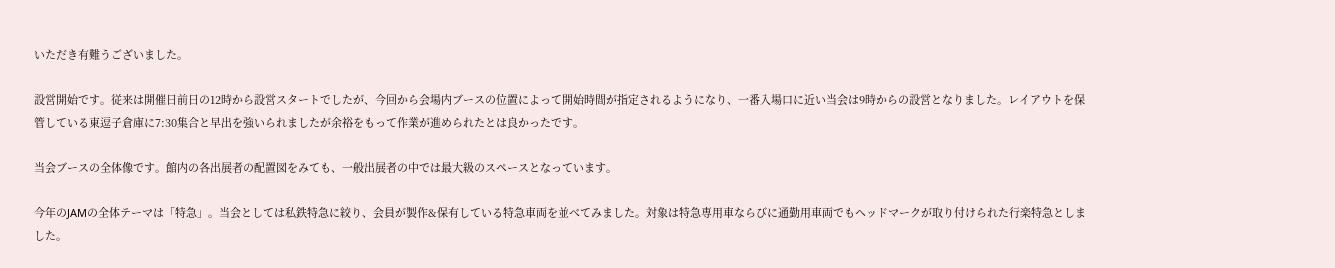いただき有難うございました。

設営開始です。従来は開催日前日の12時から設営スタートでしたが、今回から会場内ブースの位置によって開始時間が指定されるようになり、一番入場口に近い当会は9時からの設営となりました。レイアウトを保管している東逗子倉庫に7:30集合と早出を強いられましたが余裕をもって作業が進められたとは良かったです。

当会ブースの全体像です。館内の各出展者の配置図をみても、一般出展者の中では最大級のスペースとなっています。

今年のJAMの全体テーマは「特急」。当会としては私鉄特急に絞り、会員が製作&保有している特急車両を並べてみました。対象は特急専用車ならびに通勤用車両でもヘッドマークが取り付けられた行楽特急としました。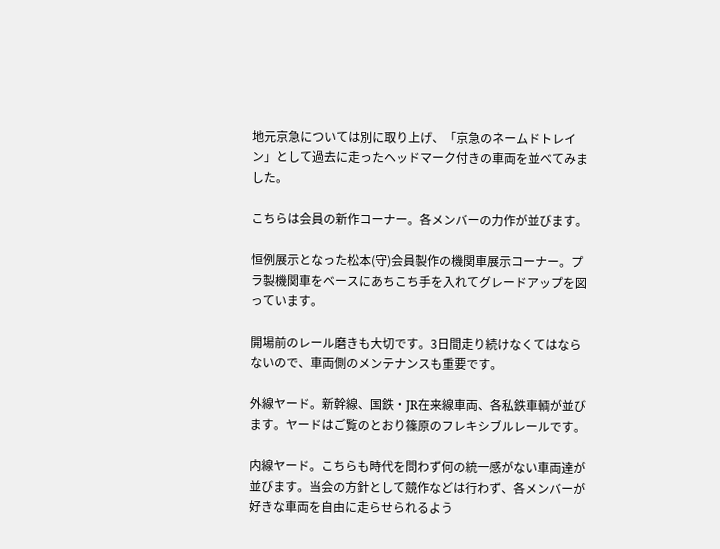地元京急については別に取り上げ、「京急のネームドトレイン」として過去に走ったヘッドマーク付きの車両を並べてみました。

こちらは会員の新作コーナー。各メンバーの力作が並びます。

恒例展示となった松本(守)会員製作の機関車展示コーナー。プラ製機関車をベースにあちこち手を入れてグレードアップを図っています。

開場前のレール磨きも大切です。3日間走り続けなくてはならないので、車両側のメンテナンスも重要です。

外線ヤード。新幹線、国鉄・JR在来線車両、各私鉄車輌が並びます。ヤードはご覧のとおり篠原のフレキシブルレールです。

内線ヤード。こちらも時代を問わず何の統一感がない車両達が並びます。当会の方針として競作などは行わず、各メンバーが好きな車両を自由に走らせられるよう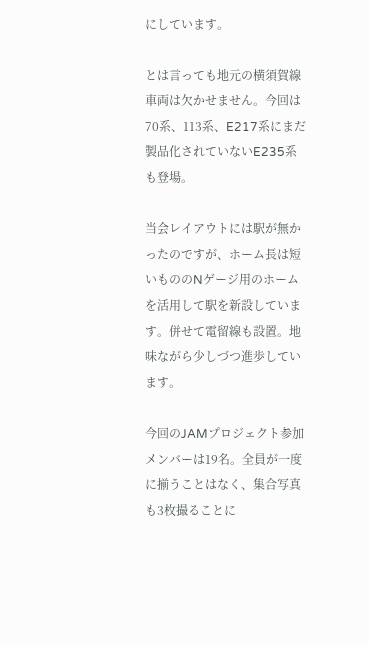にしています。

とは言っても地元の横須賀線車両は欠かせません。今回は70系、113系、E217系にまだ製品化されていないE235系も登場。

当会レイアウトには駅が無かったのですが、ホーム長は短いもののNゲージ用のホームを活用して駅を新設しています。併せて電留線も設置。地味ながら少しづつ進歩しています。

今回のJAMプロジェクト参加メンバーは19名。全員が一度に揃うことはなく、集合写真も3枚撮ることに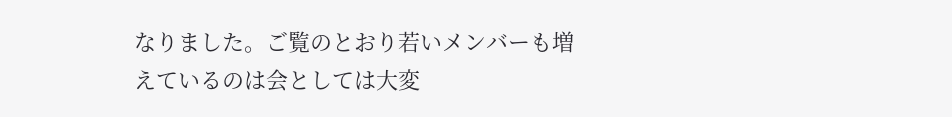なりました。ご覧のとおり若いメンバーも増えているのは会としては大変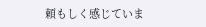頼もしく感じていま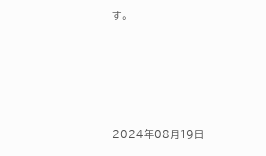す。





2024年08月19日